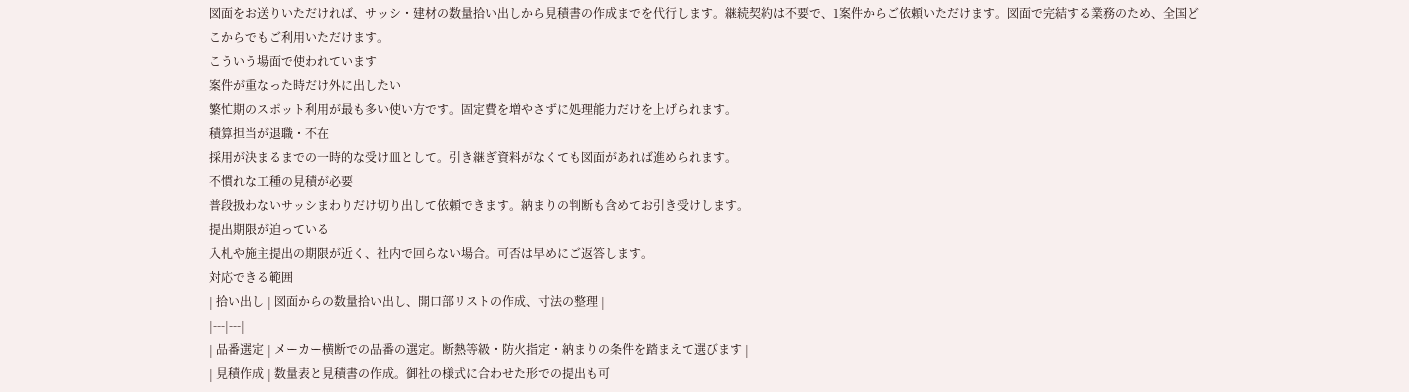図面をお送りいただければ、サッシ・建材の数量拾い出しから見積書の作成までを代行します。継続契約は不要で、1案件からご依頼いただけます。図面で完結する業務のため、全国どこからでもご利用いただけます。
こういう場面で使われています
案件が重なった時だけ外に出したい
繁忙期のスポット利用が最も多い使い方です。固定費を増やさずに処理能力だけを上げられます。
積算担当が退職・不在
採用が決まるまでの一時的な受け皿として。引き継ぎ資料がなくても図面があれば進められます。
不慣れな工種の見積が必要
普段扱わないサッシまわりだけ切り出して依頼できます。納まりの判断も含めてお引き受けします。
提出期限が迫っている
入札や施主提出の期限が近く、社内で回らない場合。可否は早めにご返答します。
対応できる範囲
| 拾い出し | 図面からの数量拾い出し、開口部リストの作成、寸法の整理 |
|---|---|
| 品番選定 | メーカー横断での品番の選定。断熱等級・防火指定・納まりの条件を踏まえて選びます |
| 見積作成 | 数量表と見積書の作成。御社の様式に合わせた形での提出も可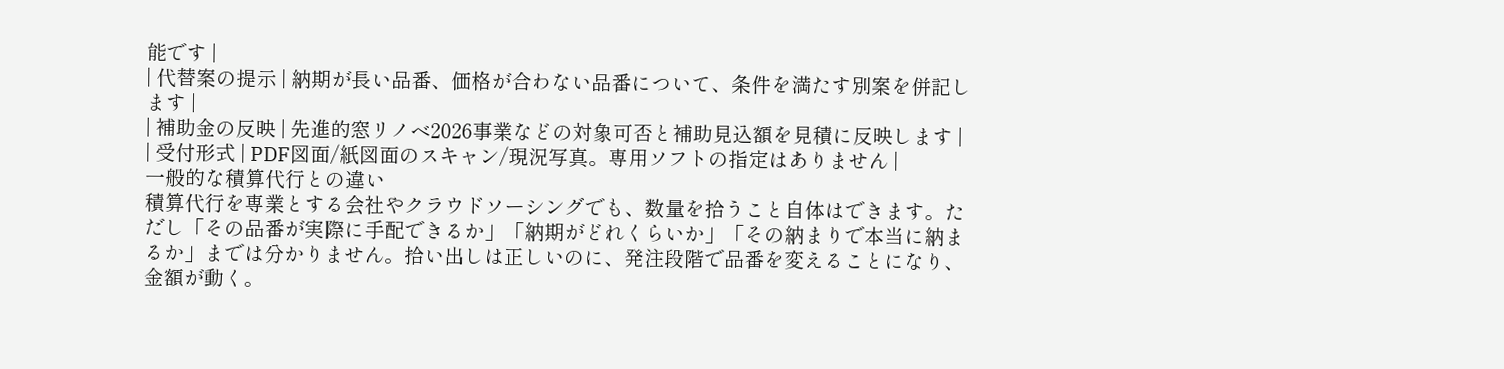能です |
| 代替案の提示 | 納期が長い品番、価格が合わない品番について、条件を満たす別案を併記します |
| 補助金の反映 | 先進的窓リノベ2026事業などの対象可否と補助見込額を見積に反映します |
| 受付形式 | PDF図面/紙図面のスキャン/現況写真。専用ソフトの指定はありません |
一般的な積算代行との違い
積算代行を専業とする会社やクラウドソーシングでも、数量を拾うこと自体はできます。ただし「その品番が実際に手配できるか」「納期がどれくらいか」「その納まりで本当に納まるか」までは分かりません。拾い出しは正しいのに、発注段階で品番を変えることになり、金額が動く。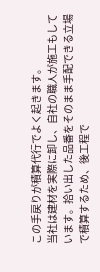この手戻りが積算代行でよく起きます。
当社は建材を実際に卸し、自社の職人が施工もしています。拾い出した品番をそのまま手配できる立場で積算するため、後工程で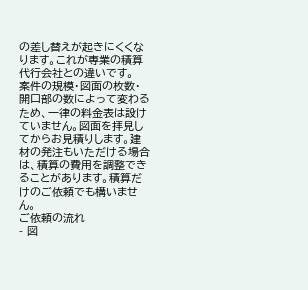の差し替えが起きにくくなります。これが専業の積算代行会社との違いです。
案件の規模・図面の枚数・開口部の数によって変わるため、一律の料金表は設けていません。図面を拝見してからお見積りします。建材の発注もいただける場合は、積算の費用を調整できることがあります。積算だけのご依頼でも構いません。
ご依頼の流れ
- 図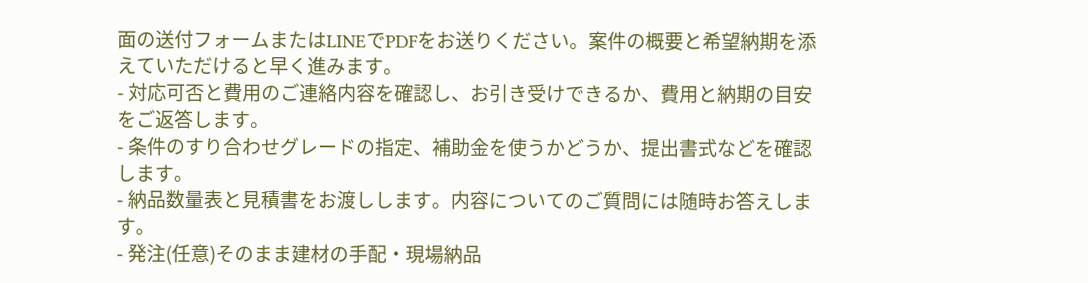面の送付フォームまたはLINEでPDFをお送りください。案件の概要と希望納期を添えていただけると早く進みます。
- 対応可否と費用のご連絡内容を確認し、お引き受けできるか、費用と納期の目安をご返答します。
- 条件のすり合わせグレードの指定、補助金を使うかどうか、提出書式などを確認します。
- 納品数量表と見積書をお渡しします。内容についてのご質問には随時お答えします。
- 発注(任意)そのまま建材の手配・現場納品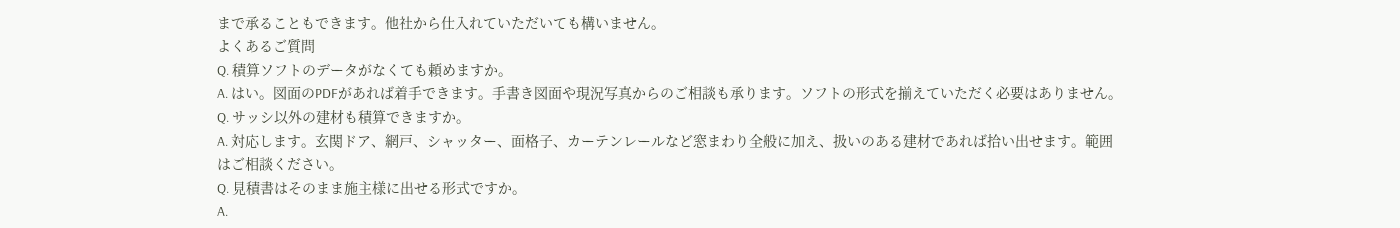まで承ることもできます。他社から仕入れていただいても構いません。
よくあるご質問
Q. 積算ソフトのデータがなくても頼めますか。
A. はい。図面のPDFがあれば着手できます。手書き図面や現況写真からのご相談も承ります。ソフトの形式を揃えていただく必要はありません。
Q. サッシ以外の建材も積算できますか。
A. 対応します。玄関ドア、網戸、シャッター、面格子、カーテンレールなど窓まわり全般に加え、扱いのある建材であれば拾い出せます。範囲はご相談ください。
Q. 見積書はそのまま施主様に出せる形式ですか。
A.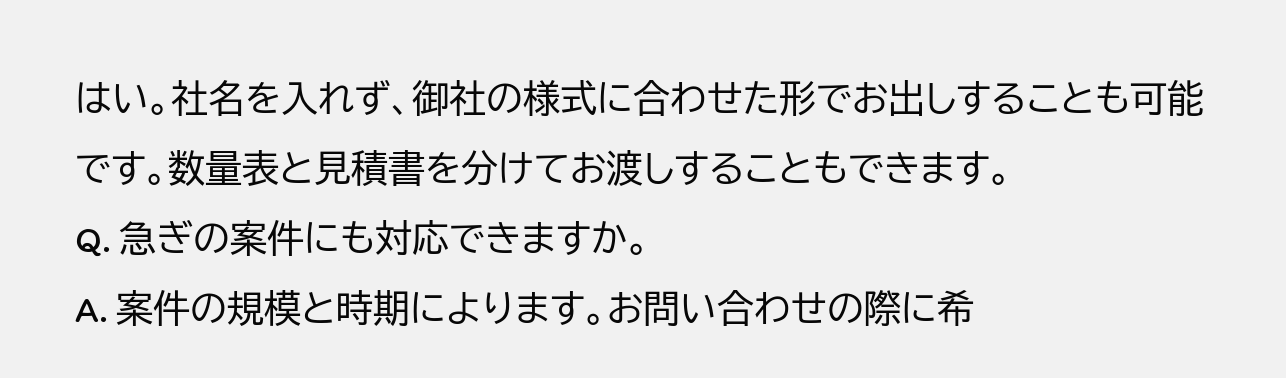はい。社名を入れず、御社の様式に合わせた形でお出しすることも可能です。数量表と見積書を分けてお渡しすることもできます。
Q. 急ぎの案件にも対応できますか。
A. 案件の規模と時期によります。お問い合わせの際に希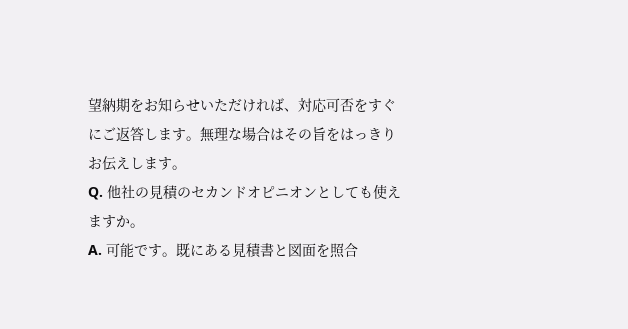望納期をお知らせいただければ、対応可否をすぐにご返答します。無理な場合はその旨をはっきりお伝えします。
Q. 他社の見積のセカンドオピニオンとしても使えますか。
A. 可能です。既にある見積書と図面を照合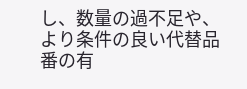し、数量の過不足や、より条件の良い代替品番の有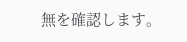無を確認します。